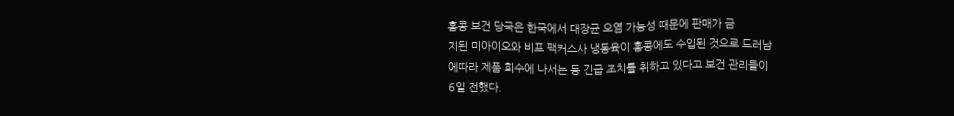홍콩 보건 당국은 한국에서 대장균 오염 가능성 때문에 판매가 금
지된 미아이오와 비프 팩커스사 냉동육이 홍콩에도 수입된 것으로 드러남
에따라 제품 회수에 나서는 등 긴급 조치를 취하고 있다고 보건 관리들이
6일 전했다.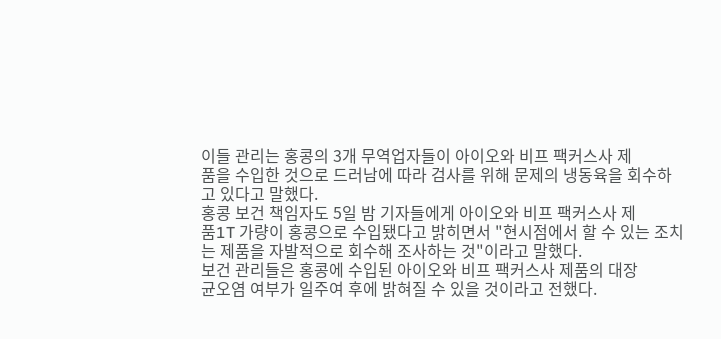이들 관리는 홍콩의 3개 무역업자들이 아이오와 비프 팩커스사 제
품을 수입한 것으로 드러남에 따라 검사를 위해 문제의 냉동육을 회수하
고 있다고 말했다.
홍콩 보건 책임자도 5일 밤 기자들에게 아이오와 비프 팩커스사 제
품1T 가량이 홍콩으로 수입됐다고 밝히면서 "현시점에서 할 수 있는 조치
는 제품을 자발적으로 회수해 조사하는 것"이라고 말했다.
보건 관리들은 홍콩에 수입된 아이오와 비프 팩커스사 제품의 대장
균오염 여부가 일주여 후에 밝혀질 수 있을 것이라고 전했다.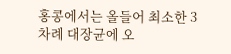홍콩에서는 올들어 최소한 3차례 대장균에 오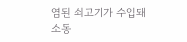염된 쇠고기가 수입돼
소동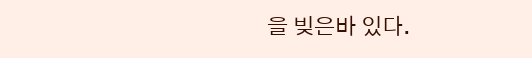을 빚은바 있다.